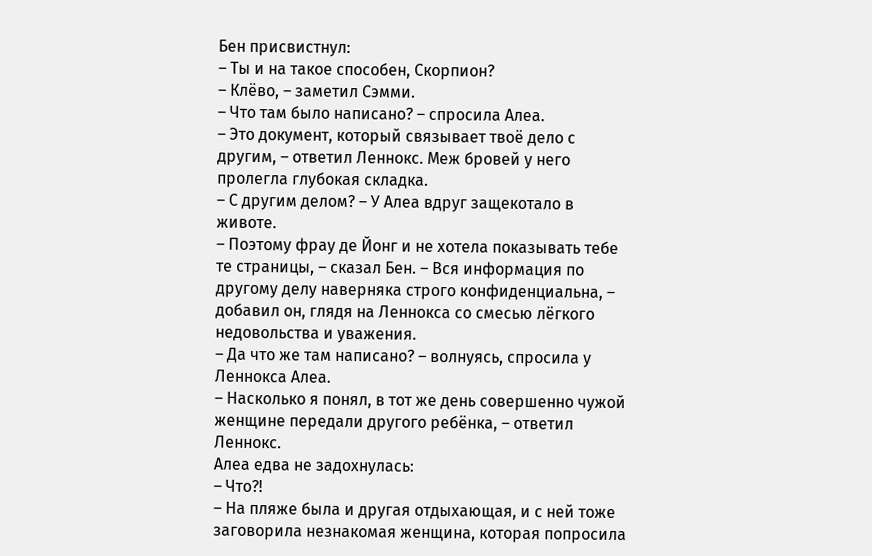Бен присвистнул:
– Ты и на такое способен, Скорпион?
– Клёво, – заметил Сэмми.
– Что там было написано? – спросила Алеа.
– Это документ, который связывает твоё дело с другим, – ответил Леннокс. Меж бровей у него пролегла глубокая складка.
– С другим делом? – У Алеа вдруг защекотало в животе.
– Поэтому фрау де Йонг и не хотела показывать тебе те страницы, – сказал Бен. – Вся информация по другому делу наверняка строго конфиденциальна, – добавил он, глядя на Леннокса со смесью лёгкого недовольства и уважения.
– Да что же там написано? – волнуясь, спросила у Леннокса Алеа.
– Насколько я понял, в тот же день совершенно чужой женщине передали другого ребёнка, – ответил Леннокс.
Алеа едва не задохнулась:
– Что?!
– На пляже была и другая отдыхающая, и с ней тоже заговорила незнакомая женщина, которая попросила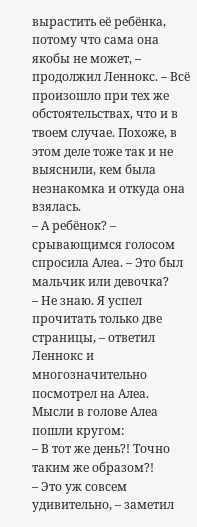вырастить её ребёнка, потому что сама она якобы не может, – продолжил Леннокс. – Всё произошло при тех же обстоятельствах, что и в твоем случае. Похоже, в этом деле тоже так и не выяснили, кем была незнакомка и откуда она взялась.
– А ребёнок? – срывающимся голосом спросила Алеа. – Это был мальчик или девочка?
– Не знаю. Я успел прочитать только две страницы, – ответил Леннокс и многозначительно посмотрел на Алеа.
Мысли в голове Алеа пошли кругом:
– В тот же день?! Точно таким же образом?!
– Это уж совсем удивительно, – заметил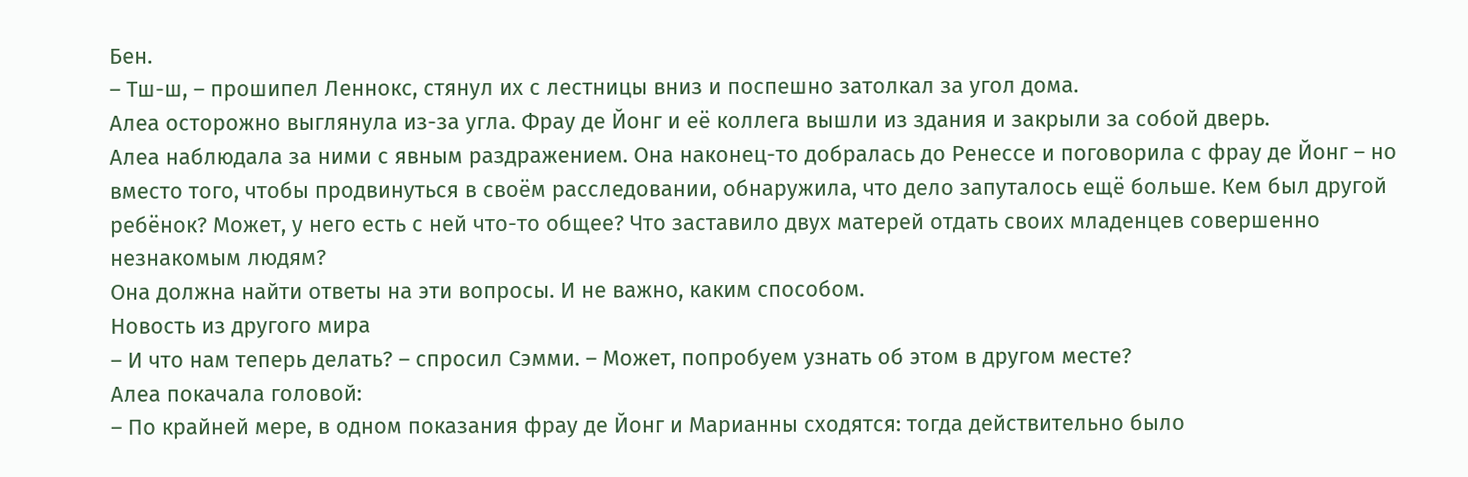Бен.
– Тш-ш, – прошипел Леннокс, стянул их с лестницы вниз и поспешно затолкал за угол дома.
Алеа осторожно выглянула из-за угла. Фрау де Йонг и её коллега вышли из здания и закрыли за собой дверь.
Алеа наблюдала за ними с явным раздражением. Она наконец-то добралась до Ренессе и поговорила с фрау де Йонг – но вместо того, чтобы продвинуться в своём расследовании, обнаружила, что дело запуталось ещё больше. Кем был другой ребёнок? Может, у него есть с ней что-то общее? Что заставило двух матерей отдать своих младенцев совершенно незнакомым людям?
Она должна найти ответы на эти вопросы. И не важно, каким способом.
Новость из другого мира
– И что нам теперь делать? – спросил Сэмми. – Может, попробуем узнать об этом в другом месте?
Алеа покачала головой:
– По крайней мере, в одном показания фрау де Йонг и Марианны сходятся: тогда действительно было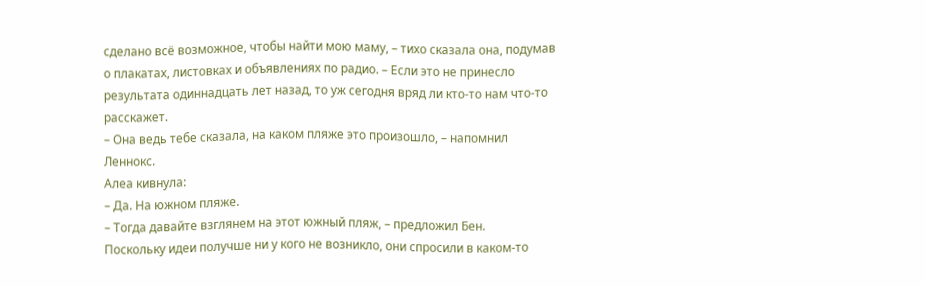сделано всё возможное, чтобы найти мою маму, – тихо сказала она, подумав о плакатах, листовках и объявлениях по радио. – Если это не принесло результата одиннадцать лет назад, то уж сегодня вряд ли кто-то нам что-то расскажет.
– Она ведь тебе сказала, на каком пляже это произошло, – напомнил Леннокс.
Алеа кивнула:
– Да. На южном пляже.
– Тогда давайте взглянем на этот южный пляж, – предложил Бен.
Поскольку идеи получше ни у кого не возникло, они спросили в каком-то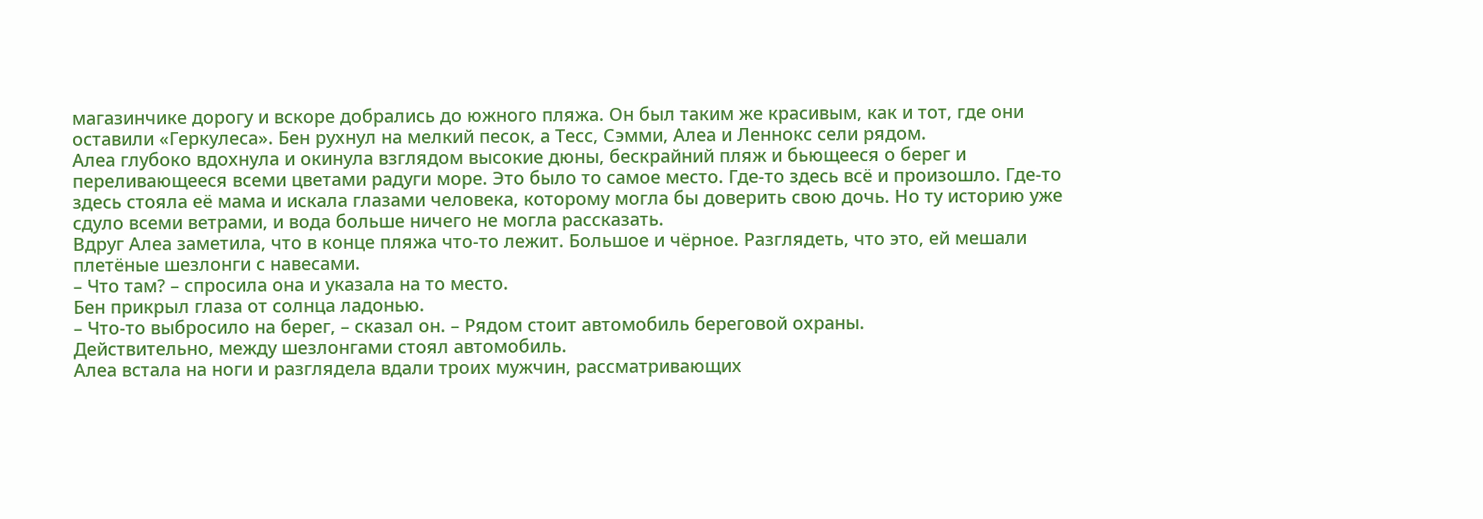магазинчике дорогу и вскоре добрались до южного пляжа. Он был таким же красивым, как и тот, где они оставили «Геркулеса». Бен рухнул на мелкий песок, а Тесс, Сэмми, Алеа и Леннокс сели рядом.
Алеа глубоко вдохнула и окинула взглядом высокие дюны, бескрайний пляж и бьющееся о берег и переливающееся всеми цветами радуги море. Это было то самое место. Где-то здесь всё и произошло. Где-то здесь стояла её мама и искала глазами человека, которому могла бы доверить свою дочь. Но ту историю уже сдуло всеми ветрами, и вода больше ничего не могла рассказать.
Вдруг Алеа заметила, что в конце пляжа что-то лежит. Большое и чёрное. Разглядеть, что это, ей мешали плетёные шезлонги с навесами.
– Что там? – спросила она и указала на то место.
Бен прикрыл глаза от солнца ладонью.
– Что-то выбросило на берег, – сказал он. – Рядом стоит автомобиль береговой охраны.
Действительно, между шезлонгами стоял автомобиль.
Алеа встала на ноги и разглядела вдали троих мужчин, рассматривающих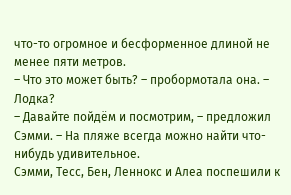что-то огромное и бесформенное длиной не менее пяти метров.
– Что это может быть? – пробормотала она. – Лодка?
– Давайте пойдём и посмотрим, – предложил Сэмми. – На пляже всегда можно найти что-нибудь удивительное.
Сэмми, Тесс, Бен, Леннокс и Алеа поспешили к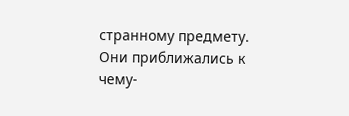странному предмету. Они приближались к чему-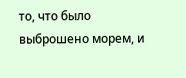то, что было выброшено морем, и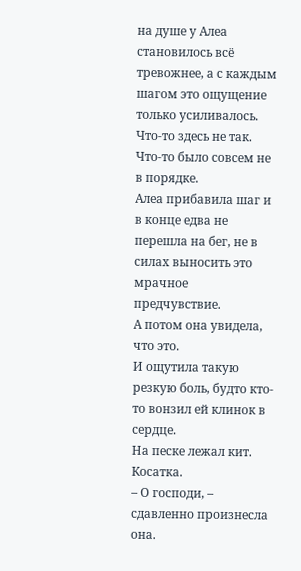на душе у Алеа становилось всё тревожнее, а с каждым шагом это ощущение только усиливалось. Что-то здесь не так. Что-то было совсем не в порядке.
Алеа прибавила шаг и в конце едва не перешла на бег, не в силах выносить это мрачное предчувствие.
А потом она увидела, что это.
И ощутила такую резкую боль, будто кто-то вонзил ей клинок в сердце.
На песке лежал кит.
Косатка.
– О господи, – сдавленно произнесла она.